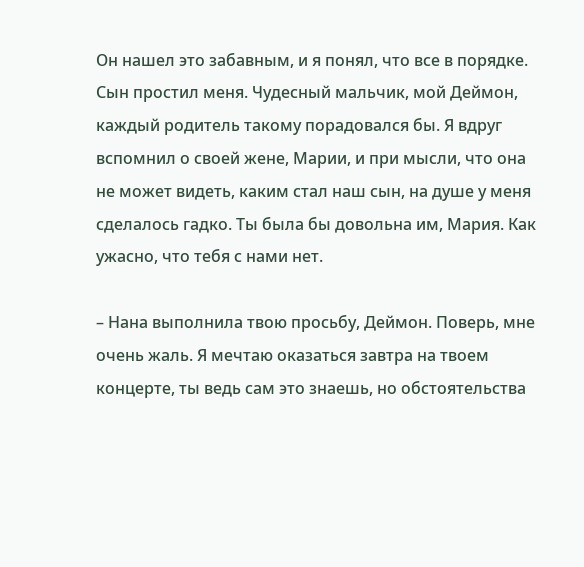Он нашел это забавным, и я понял, что все в порядке. Сын простил меня. Чудесный мальчик, мой Деймон, каждый родитель такому порадовался бы. Я вдруг вспомнил о своей жене, Марии, и при мысли, что она не может видеть, каким стал наш сын, на душе у меня сделалось гадко. Ты была бы довольна им, Мария. Как ужасно, что тебя с нами нет.

– Нана выполнила твою просьбу, Деймон. Поверь, мне очень жаль. Я мечтаю оказаться завтра на твоем концерте, ты ведь сам это знаешь, но обстоятельства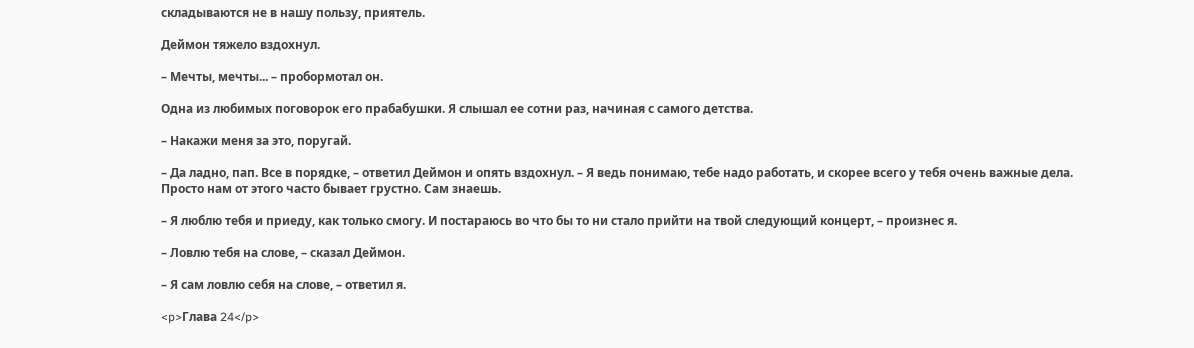складываются не в нашу пользу, приятель.

Деймон тяжело вздохнул.

– Мечты, мечты... – пробормотал он.

Одна из любимых поговорок его прабабушки. Я слышал ее сотни раз, начиная с самого детства.

– Накажи меня за это, поругай.

– Да ладно, пап. Все в порядке, – ответил Деймон и опять вздохнул. – Я ведь понимаю, тебе надо работать, и скорее всего у тебя очень важные дела. Просто нам от этого часто бывает грустно. Сам знаешь.

– Я люблю тебя и приеду, как только смогу. И постараюсь во что бы то ни стало прийти на твой следующий концерт, – произнес я.

– Ловлю тебя на слове, – сказал Деймон.

– Я сам ловлю себя на слове, – ответил я.

<p>Глава 24</p>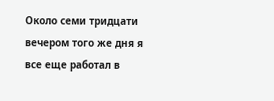Около семи тридцати вечером того же дня я все еще работал в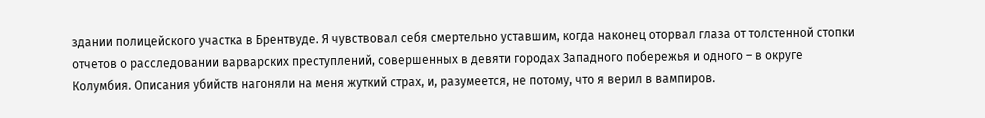здании полицейского участка в Брентвуде. Я чувствовал себя смертельно уставшим, когда наконец оторвал глаза от толстенной стопки отчетов о расследовании варварских преступлений, совершенных в девяти городах Западного побережья и одного – в округе Колумбия. Описания убийств нагоняли на меня жуткий страх, и, разумеется, не потому, что я верил в вампиров.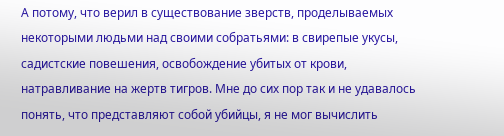А потому, что верил в существование зверств, проделываемых некоторыми людьми над своими собратьями: в свирепые укусы, садистские повешения, освобождение убитых от крови, натравливание на жертв тигров. Мне до сих пор так и не удавалось понять, что представляют собой убийцы, я не мог вычислить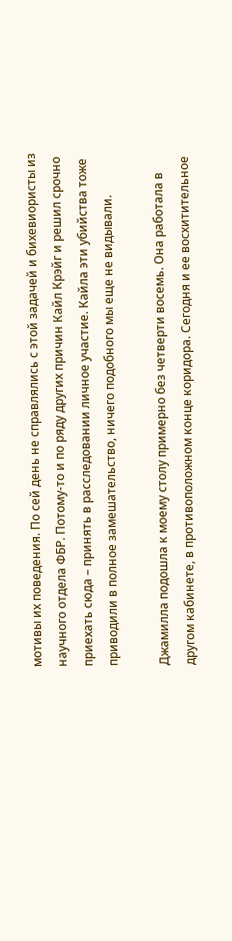мотивы их поведения. По сей день не справлялись с этой задачей и бихевиористы из научного отдела ФБР. Потому-то и по ряду других причин Кайл Крэйг и решил срочно приехать сюда – принять в расследовании личное участие. Кайла эти убийства тоже приводили в полное замешательство, ничего подобного мы еще не видывали.

Джамилла подошла к моему столу примерно без четверти восемь. Она работала в другом кабинете, в противоположном конце коридора. Сегодня и ее восхитительное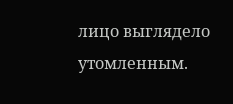лицо выглядело утомленным.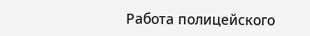Работа полицейского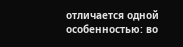отличается одной особенностью: во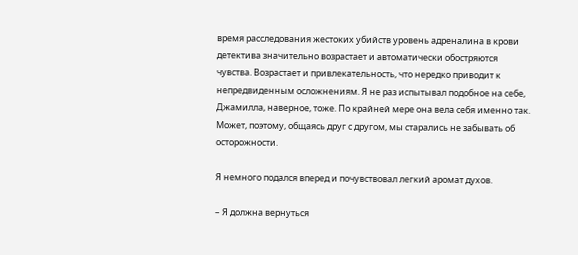время расследования жестоких убийств уровень адреналина в крови детектива значительно возрастает и автоматически обостряются чувства. Возрастает и привлекательность, что нередко приводит к непредвиденным осложнениям. Я не раз испытывал подобное на себе, Джамилла, наверное, тоже. По крайней мере она вела себя именно так. Может, поэтому, общаясь друг с другом, мы старались не забывать об осторожности.

Я немного подался вперед и почувствовал легкий аромат духов.

– Я должна вернуться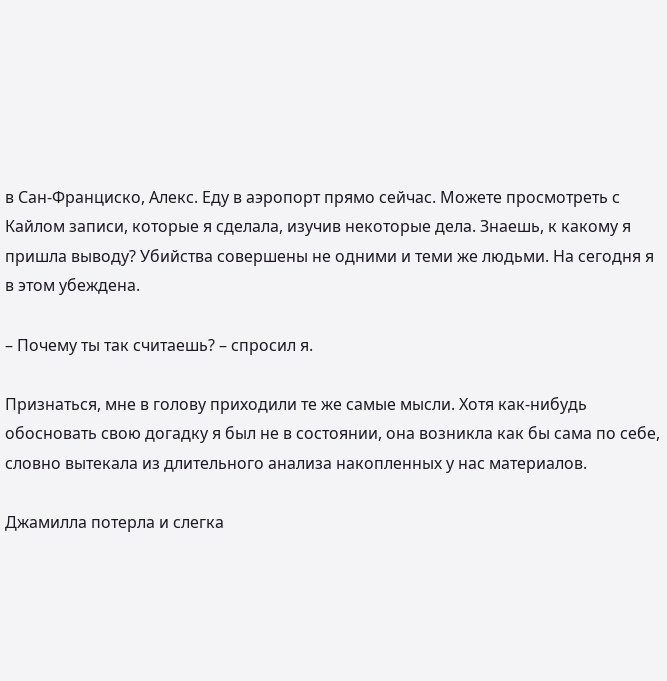в Сан-Франциско, Алекс. Еду в аэропорт прямо сейчас. Можете просмотреть с Кайлом записи, которые я сделала, изучив некоторые дела. Знаешь, к какому я пришла выводу? Убийства совершены не одними и теми же людьми. На сегодня я в этом убеждена.

– Почему ты так считаешь? – спросил я.

Признаться, мне в голову приходили те же самые мысли. Хотя как-нибудь обосновать свою догадку я был не в состоянии, она возникла как бы сама по себе, словно вытекала из длительного анализа накопленных у нас материалов.

Джамилла потерла и слегка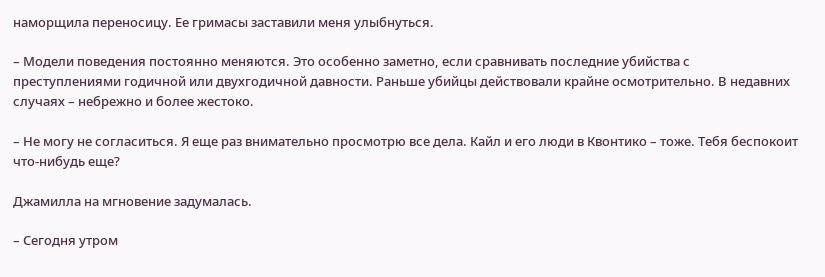наморщила переносицу. Ее гримасы заставили меня улыбнуться.

– Модели поведения постоянно меняются. Это особенно заметно, если сравнивать последние убийства с преступлениями годичной или двухгодичной давности. Раньше убийцы действовали крайне осмотрительно. В недавних случаях – небрежно и более жестоко.

– Не могу не согласиться. Я еще раз внимательно просмотрю все дела. Кайл и его люди в Квонтико – тоже. Тебя беспокоит что-нибудь еще?

Джамилла на мгновение задумалась.

– Сегодня утром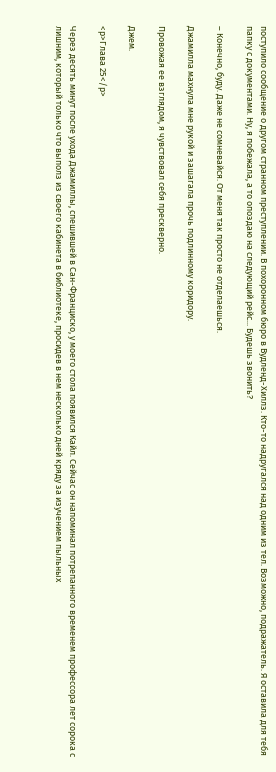поступило сообщение о другом странном преступлении. В похоронном бюро в Вудленд-Хиллз. Кто-то надругался над одним из тел. Возможно, подражатель. Я оставила для тебя папку с документами. Ну, я побежала, а то опоздаю на следующий рейс... Будешь звонить?

– Конечно, буду. Даже не сомневайся. От меня так просто не отделаешься.

Джамилла махнула мне рукой и зашагала прочь подлинному коридору.

Провожая ее взглядом, я чувствовал себя прескверно.

Джем.

<p>Глава 25</p>

Через десять минут после ухода Джамиллы, спешившей в Сан-Франциско, у моего стола появился Кайл. Сейчас он напоминал потрепанного временем профессора лет сорока с лишним, который только что выполз из своего кабинета в библиотеке, просидев в нем несколько дней кряду за изучением пыльных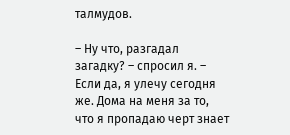талмудов.

– Ну что, разгадал загадку? – спросил я. – Если да, я улечу сегодня же. Дома на меня за то, что я пропадаю черт знает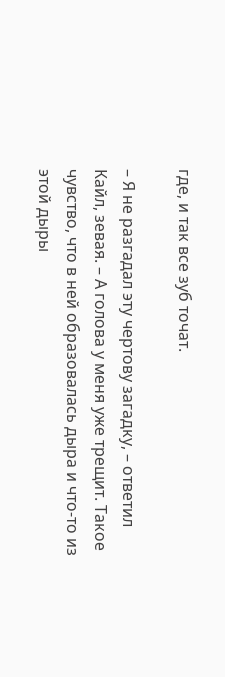где, и так все зуб точат.

– Я не разгадал эту чертову загадку, – ответил Кайл, зевая. – А голова у меня уже трещит. Такое чувство, что в ней образовалась дыра и что-то из этой дыры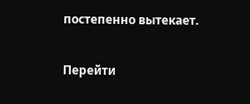постепенно вытекает.

Перейти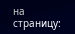на страницу: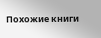Похожие книги